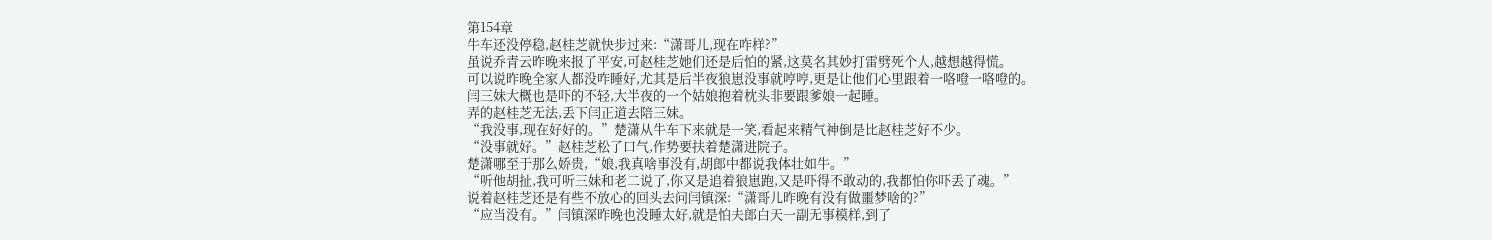第154章
牛车还没停稳,赵桂芝就快步过来:“潇哥儿,现在咋样?”
虽说乔青云昨晚来报了平安,可赵桂芝她们还是后怕的紧,这莫名其妙打雷劈死个人,越想越得慌。
可以说昨晚全家人都没咋睡好,尤其是后半夜狼崽没事就哼哼,更是让他们心里跟着一咯噔一咯噔的。
闫三妹大概也是吓的不轻,大半夜的一个姑娘抱着枕头非要跟爹娘一起睡。
弄的赵桂芝无法,丢下闫正道去陪三妹。
“我没事,现在好好的。”楚潇从牛车下来就是一笑,看起来精气神倒是比赵桂芝好不少。
“没事就好。”赵桂芝松了口气,作势要扶着楚潇进院子。
楚潇哪至于那么娇贵,“娘,我真啥事没有,胡郎中都说我体壮如牛。”
“听他胡扯,我可听三妹和老二说了,你又是追着狼崽跑,又是吓得不敢动的,我都怕你吓丢了魂。”
说着赵桂芝还是有些不放心的回头去问闫镇深:“潇哥儿昨晚有没有做噩梦啥的?”
“应当没有。”闫镇深昨晚也没睡太好,就是怕夫郎白天一副无事模样,到了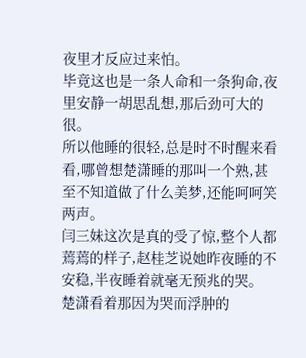夜里才反应过来怕。
毕竟这也是一条人命和一条狗命,夜里安静一胡思乱想,那后劲可大的很。
所以他睡的很轻,总是时不时醒来看看,哪曾想楚潇睡的那叫一个熟,甚至不知道做了什么美梦,还能呵呵笑两声。
闫三妹这次是真的受了惊,整个人都蔫蔫的样子,赵桂芝说她昨夜睡的不安稳,半夜睡着就毫无预兆的哭。
楚潇看着那因为哭而浮肿的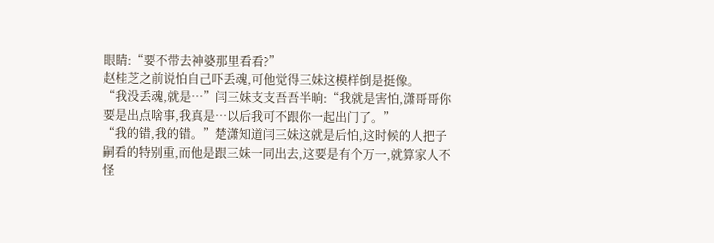眼睛:“要不带去神婆那里看看?”
赵桂芝之前说怕自己吓丢魂,可他觉得三妹这模样倒是挺像。
“我没丢魂,就是…”闫三妹支支吾吾半晌:“我就是害怕,潇哥哥你要是出点啥事,我真是…以后我可不跟你一起出门了。”
“我的错,我的错。”楚潇知道闫三妹这就是后怕,这时候的人把子嗣看的特别重,而他是跟三妹一同出去,这要是有个万一,就算家人不怪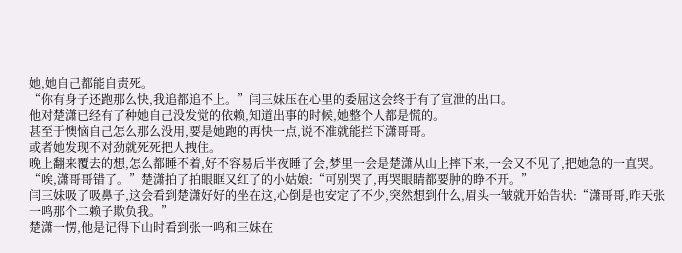她,她自己都能自责死。
“你有身子还跑那么快,我追都追不上。”闫三妹压在心里的委屈这会终于有了宣泄的出口。
他对楚潇已经有了种她自己没发觉的依赖,知道出事的时候,她整个人都是慌的。
甚至于懊恼自己怎么那么没用,要是她跑的再快一点,说不准就能拦下潇哥哥。
或者她发现不对劲就死死把人拽住。
晚上翻来覆去的想,怎么都睡不着,好不容易后半夜睡了会,梦里一会是楚潇从山上摔下来,一会又不见了,把她急的一直哭。
“唉,潇哥哥错了。”楚潇拍了拍眼眶又红了的小姑娘:“可别哭了,再哭眼睛都要肿的睁不开。”
闫三妹吸了吸鼻子,这会看到楚潇好好的坐在这,心倒是也安定了不少,突然想到什么,眉头一皱就开始告状:“潇哥哥,昨天张一鸣那个二赖子欺负我。”
楚潇一愣,他是记得下山时看到张一鸣和三妹在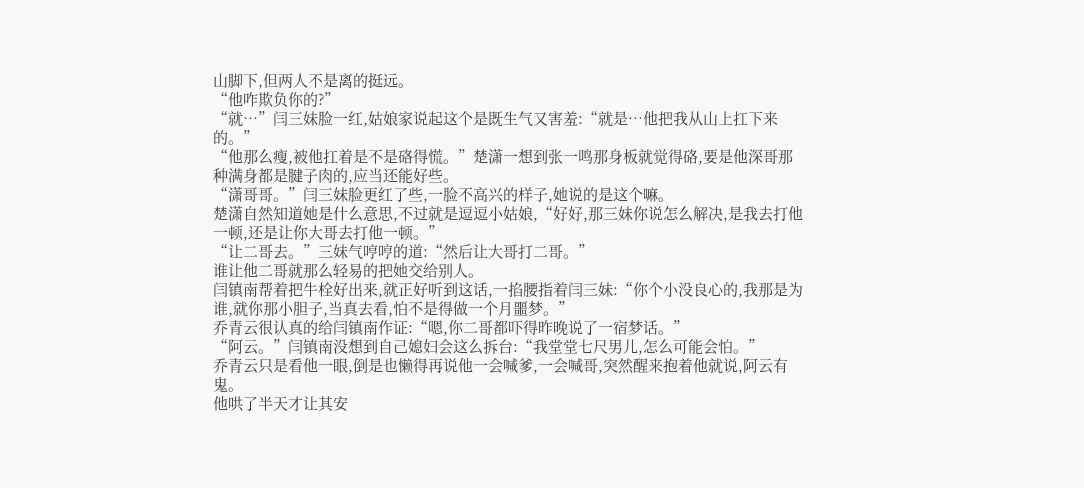山脚下,但两人不是离的挺远。
“他咋欺负你的?”
“就…”闫三妹脸一红,姑娘家说起这个是既生气又害羞:“就是…他把我从山上扛下来的。”
“他那么瘦,被他扛着是不是硌得慌。”楚潇一想到张一鸣那身板就觉得硌,要是他深哥那种满身都是腱子肉的,应当还能好些。
“潇哥哥。”闫三妹脸更红了些,一脸不高兴的样子,她说的是这个嘛。
楚潇自然知道她是什么意思,不过就是逗逗小姑娘,“好好,那三妹你说怎么解决,是我去打他一顿,还是让你大哥去打他一顿。”
“让二哥去。”三妹气哼哼的道:“然后让大哥打二哥。”
谁让他二哥就那么轻易的把她交给别人。
闫镇南帮着把牛栓好出来,就正好听到这话,一掐腰指着闫三妹:“你个小没良心的,我那是为谁,就你那小胆子,当真去看,怕不是得做一个月噩梦。”
乔青云很认真的给闫镇南作证:“嗯,你二哥都吓得昨晚说了一宿梦话。”
“阿云。”闫镇南没想到自己媳妇会这么拆台:“我堂堂七尺男儿,怎么可能会怕。”
乔青云只是看他一眼,倒是也懒得再说他一会喊爹,一会喊哥,突然醒来抱着他就说,阿云有鬼。
他哄了半天才让其安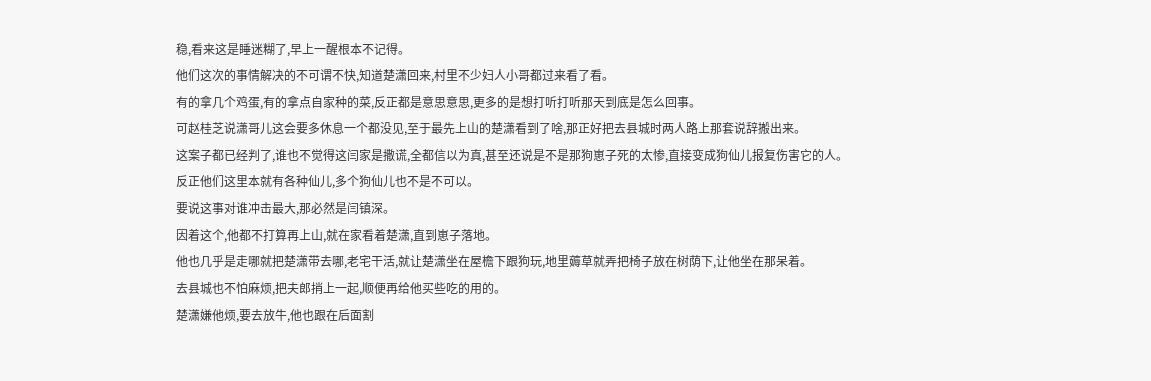稳,看来这是睡迷糊了,早上一醒根本不记得。
他们这次的事情解决的不可谓不快,知道楚潇回来,村里不少妇人小哥都过来看了看。
有的拿几个鸡蛋,有的拿点自家种的菜,反正都是意思意思,更多的是想打听打听那天到底是怎么回事。
可赵桂芝说潇哥儿这会要多休息一个都没见,至于最先上山的楚潇看到了啥,那正好把去县城时两人路上那套说辞搬出来。
这案子都已经判了,谁也不觉得这闫家是撒谎,全都信以为真,甚至还说是不是那狗崽子死的太惨,直接变成狗仙儿报复伤害它的人。
反正他们这里本就有各种仙儿,多个狗仙儿也不是不可以。
要说这事对谁冲击最大,那必然是闫镇深。
因着这个,他都不打算再上山,就在家看着楚潇,直到崽子落地。
他也几乎是走哪就把楚潇带去哪,老宅干活,就让楚潇坐在屋檐下跟狗玩,地里薅草就弄把椅子放在树荫下,让他坐在那呆着。
去县城也不怕麻烦,把夫郎捎上一起,顺便再给他买些吃的用的。
楚潇嫌他烦,要去放牛,他也跟在后面割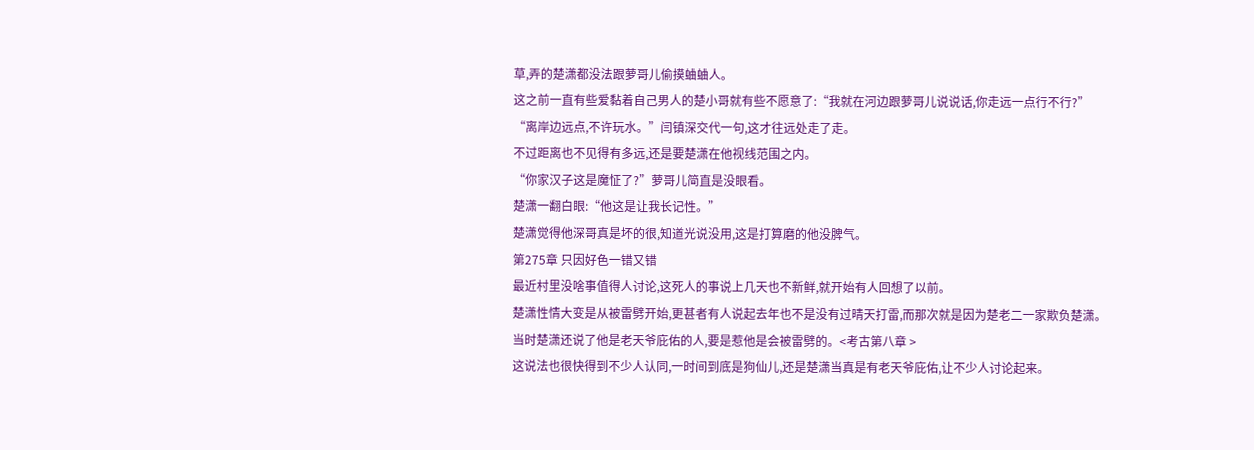草,弄的楚潇都没法跟萝哥儿偷摸蛐蛐人。
这之前一直有些爱黏着自己男人的楚小哥就有些不愿意了:“我就在河边跟萝哥儿说说话,你走远一点行不行?”
“离岸边远点,不许玩水。”闫镇深交代一句,这才往远处走了走。
不过距离也不见得有多远,还是要楚潇在他视线范围之内。
“你家汉子这是魔怔了?”萝哥儿简直是没眼看。
楚潇一翻白眼:“他这是让我长记性。”
楚潇觉得他深哥真是坏的很,知道光说没用,这是打算磨的他没脾气。
第275章 只因好色一错又错
最近村里没啥事值得人讨论,这死人的事说上几天也不新鲜,就开始有人回想了以前。
楚潇性情大变是从被雷劈开始,更甚者有人说起去年也不是没有过晴天打雷,而那次就是因为楚老二一家欺负楚潇。
当时楚潇还说了他是老天爷庇佑的人,要是惹他是会被雷劈的。<考古第八章 >
这说法也很快得到不少人认同,一时间到底是狗仙儿,还是楚潇当真是有老天爷庇佑,让不少人讨论起来。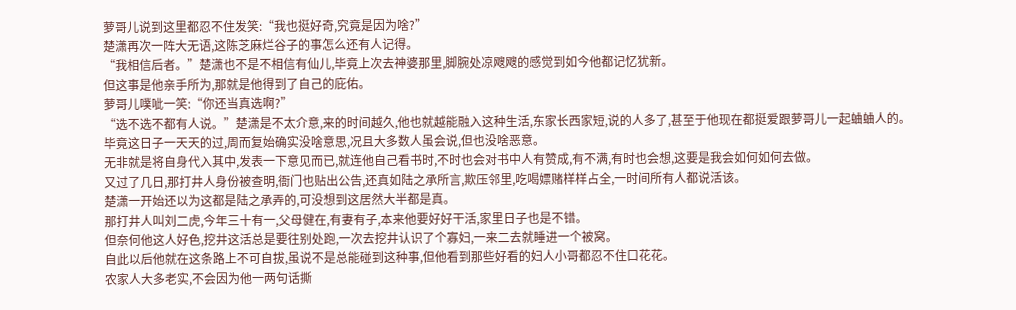萝哥儿说到这里都忍不住发笑:“我也挺好奇,究竟是因为啥?”
楚潇再次一阵大无语,这陈芝麻烂谷子的事怎么还有人记得。
“我相信后者。”楚潇也不是不相信有仙儿,毕竟上次去神婆那里,脚腕处凉飕飕的感觉到如今他都记忆犹新。
但这事是他亲手所为,那就是他得到了自己的庇佑。
萝哥儿噗呲一笑:“你还当真选啊?”
“选不选不都有人说。”楚潇是不太介意,来的时间越久,他也就越能融入这种生活,东家长西家短,说的人多了,甚至于他现在都挺爱跟萝哥儿一起蛐蛐人的。
毕竟这日子一天天的过,周而复始确实没啥意思,况且大多数人虽会说,但也没啥恶意。
无非就是将自身代入其中,发表一下意见而已,就连他自己看书时,不时也会对书中人有赞成,有不满,有时也会想,这要是我会如何如何去做。
又过了几日,那打井人身份被查明,衙门也贴出公告,还真如陆之承所言,欺压邻里,吃喝嫖赌样样占全,一时间所有人都说活该。
楚潇一开始还以为这都是陆之承弄的,可没想到这居然大半都是真。
那打井人叫刘二虎,今年三十有一,父母健在,有妻有子,本来他要好好干活,家里日子也是不错。
但奈何他这人好色,挖井这活总是要往别处跑,一次去挖井认识了个寡妇,一来二去就睡进一个被窝。
自此以后他就在这条路上不可自拔,虽说不是总能碰到这种事,但他看到那些好看的妇人小哥都忍不住口花花。
农家人大多老实,不会因为他一两句话撕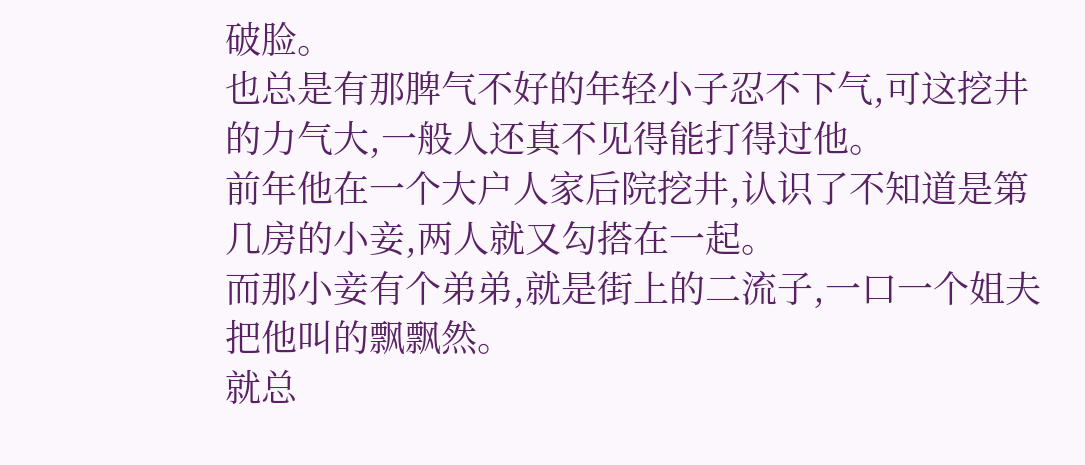破脸。
也总是有那脾气不好的年轻小子忍不下气,可这挖井的力气大,一般人还真不见得能打得过他。
前年他在一个大户人家后院挖井,认识了不知道是第几房的小妾,两人就又勾搭在一起。
而那小妾有个弟弟,就是街上的二流子,一口一个姐夫把他叫的飘飘然。
就总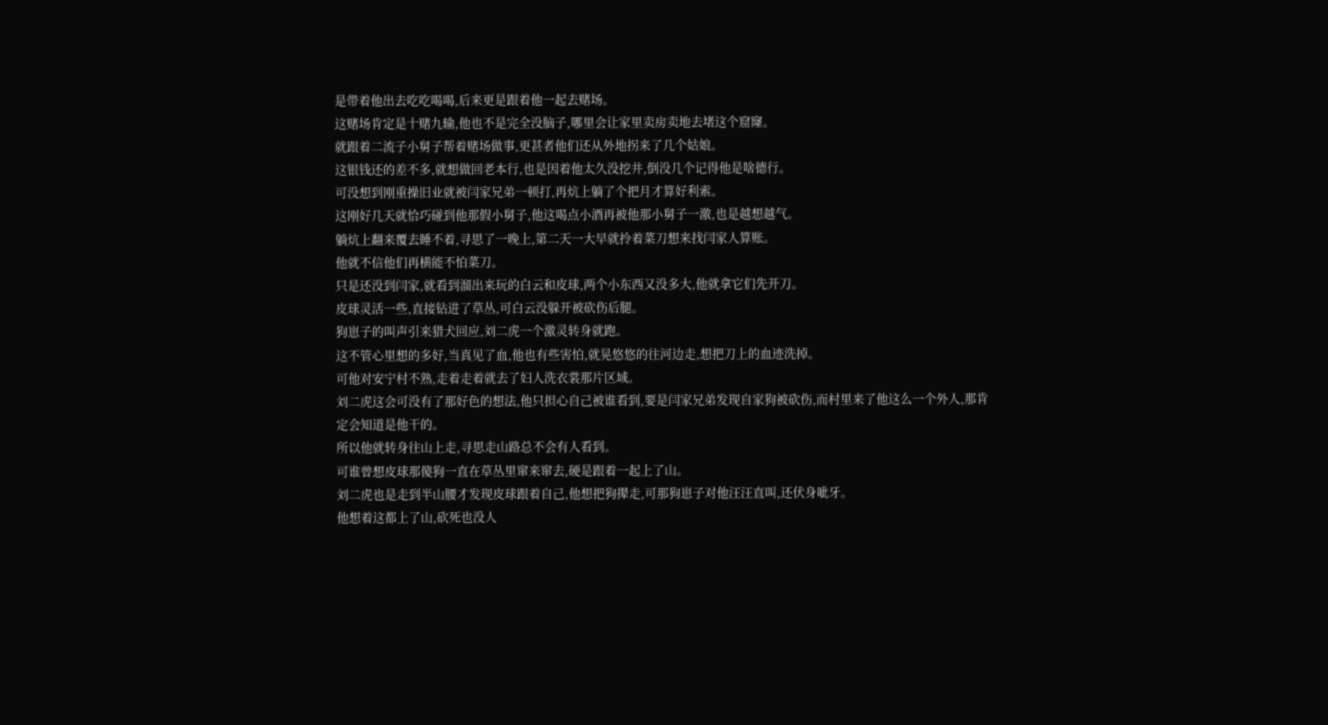是带着他出去吃吃喝喝,后来更是跟着他一起去赌场。
这赌场肯定是十赌九输,他也不是完全没脑子,哪里会让家里卖房卖地去堵这个窟窿。
就跟着二流子小舅子帮着赌场做事,更甚者他们还从外地拐来了几个姑娘。
这银钱还的差不多,就想做回老本行,也是因着他太久没挖井,倒没几个记得他是啥德行。
可没想到刚重操旧业就被闫家兄弟一顿打,再炕上躺了个把月才算好利索。
这刚好几天就恰巧碰到他那假小舅子,他这喝点小酒再被他那小舅子一激,也是越想越气。
躺炕上翻来覆去睡不着,寻思了一晚上,第二天一大早就拎着菜刀想来找闫家人算账。
他就不信他们再横能不怕菜刀。
只是还没到闫家,就看到溜出来玩的白云和皮球,两个小东西又没多大,他就拿它们先开刀。
皮球灵活一些,直接钻进了草丛,可白云没躲开被砍伤后腿。
狗崽子的叫声引来猎犬回应,刘二虎一个激灵转身就跑。
这不管心里想的多好,当真见了血,他也有些害怕,就晃悠悠的往河边走,想把刀上的血迹洗掉。
可他对安宁村不熟,走着走着就去了妇人洗衣裳那片区域。
刘二虎这会可没有了那好色的想法,他只担心自己被谁看到,要是闫家兄弟发现自家狗被砍伤,而村里来了他这么一个外人,那肯定会知道是他干的。
所以他就转身往山上走,寻思走山路总不会有人看到。
可谁曾想皮球那傻狗一直在草丛里窜来窜去,硬是跟着一起上了山。
刘二虎也是走到半山腰才发现皮球跟着自己,他想把狗撵走,可那狗崽子对他汪汪直叫,还伏身呲牙。
他想着这都上了山,砍死也没人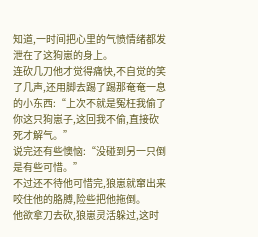知道,一时间把心里的气愤情绪都发泄在了这狗崽的身上。
连砍几刀他才觉得痛快,不自觉的笑了几声,还用脚去踢了踢那奄奄一息的小东西:“上次不就是冤枉我偷了你这只狗崽子,这回我不偷,直接砍死才解气。”
说完还有些懊恼:“没碰到另一只倒是有些可惜。”
不过还不待他可惜完,狼崽就窜出来咬住他的胳膊,险些把他拖倒。
他欲拿刀去砍,狼崽灵活躲过,这时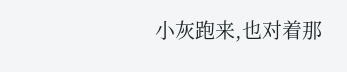小灰跑来,也对着那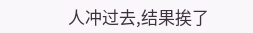人冲过去,结果挨了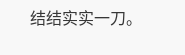结结实实一刀。